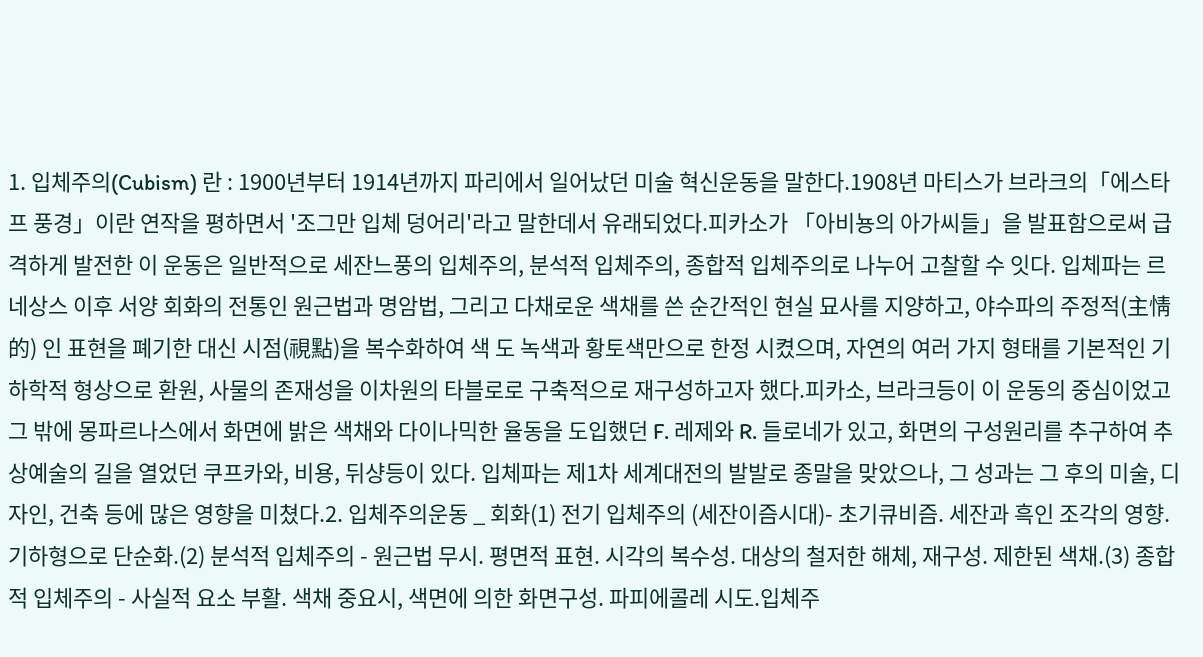1. 입체주의(Cubism) 란 : 1900년부터 1914년까지 파리에서 일어났던 미술 혁신운동을 말한다.1908년 마티스가 브라크의「에스타프 풍경」이란 연작을 평하면서 '조그만 입체 덩어리'라고 말한데서 유래되었다.피카소가 「아비뇽의 아가씨들」을 발표함으로써 급격하게 발전한 이 운동은 일반적으로 세잔느풍의 입체주의, 분석적 입체주의, 종합적 입체주의로 나누어 고찰할 수 잇다. 입체파는 르네상스 이후 서양 회화의 전통인 원근법과 명암법, 그리고 다채로운 색채를 쓴 순간적인 현실 묘사를 지양하고, 야수파의 주정적(主情的) 인 표현을 폐기한 대신 시점(視點)을 복수화하여 색 도 녹색과 황토색만으로 한정 시켰으며, 자연의 여러 가지 형태를 기본적인 기하학적 형상으로 환원, 사물의 존재성을 이차원의 타블로로 구축적으로 재구성하고자 했다.피카소, 브라크등이 이 운동의 중심이었고 그 밖에 몽파르나스에서 화면에 밝은 색채와 다이나믹한 율동을 도입했던 F. 레제와 R. 들로네가 있고, 화면의 구성원리를 추구하여 추상예술의 길을 열었던 쿠프카와, 비용, 뒤샹등이 있다. 입체파는 제1차 세계대전의 발발로 종말을 맞았으나, 그 성과는 그 후의 미술, 디자인, 건축 등에 많은 영향을 미쳤다.2. 입체주의운동 _ 회화(1) 전기 입체주의 (세잔이즘시대)- 초기큐비즘. 세잔과 흑인 조각의 영향. 기하형으로 단순화.(2) 분석적 입체주의 - 원근법 무시. 평면적 표현. 시각의 복수성. 대상의 철저한 해체, 재구성. 제한된 색채.(3) 종합적 입체주의 - 사실적 요소 부활. 색채 중요시, 색면에 의한 화면구성. 파피에콜레 시도.입체주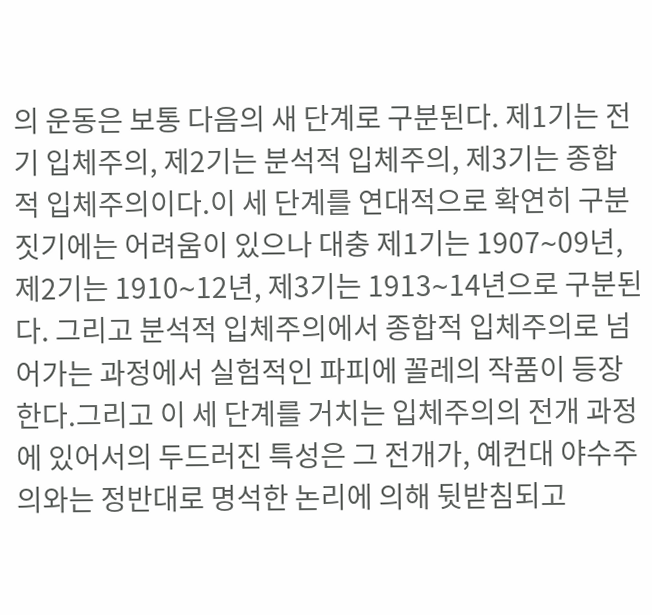의 운동은 보통 다음의 새 단계로 구분된다. 제1기는 전기 입체주의, 제2기는 분석적 입체주의, 제3기는 종합적 입체주의이다.이 세 단계를 연대적으로 확연히 구분 짓기에는 어려움이 있으나 대충 제1기는 1907∼09년, 제2기는 1910∼12년, 제3기는 1913∼14년으로 구분된다. 그리고 분석적 입체주의에서 종합적 입체주의로 넘어가는 과정에서 실험적인 파피에 꼴레의 작품이 등장한다.그리고 이 세 단계를 거치는 입체주의의 전개 과정에 있어서의 두드러진 특성은 그 전개가, 예컨대 야수주의와는 정반대로 명석한 논리에 의해 뒷받침되고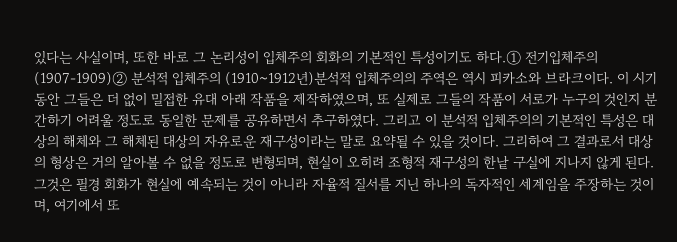있다는 사실이며, 또한 바로 그 논리성이 입체주의 회화의 기본적인 특성이기도 하다.① 전기입체주의 (1907-1909)② 분석적 입체주의 (1910~1912년)분석적 입체주의의 주역은 역시 피카소와 브라크이다. 이 시기 동안 그들은 더 없이 밀접한 유대 아래 작품을 제작하였으며, 또 실제로 그들의 작품이 서로가 누구의 것인지 분간하기 어려울 정도로 동일한 문제를 공유하면서 추구하였다. 그리고 이 분석적 입체주의의 기본적인 특성은 대상의 해체와 그 해체된 대상의 자유로운 재구성이라는 말로 요약될 수 있을 것이다. 그리하여 그 결과로서 대상의 형상은 거의 알아볼 수 없을 정도로 변형되며, 현실이 오히려 조형적 재구성의 한낱 구실에 지나지 않게 된다. 그것은 필경 회화가 현실에 예속되는 것이 아니라 자율적 질서를 지닌 하나의 독자적인 세계임을 주장하는 것이며, 여기에서 또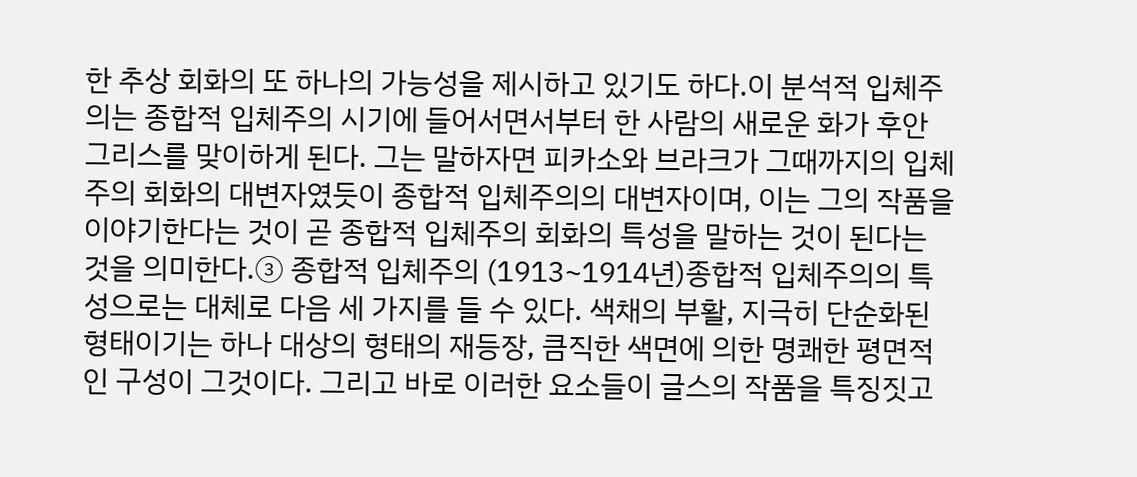한 추상 회화의 또 하나의 가능성을 제시하고 있기도 하다.이 분석적 입체주의는 종합적 입체주의 시기에 들어서면서부터 한 사람의 새로운 화가 후안 그리스를 맞이하게 된다. 그는 말하자면 피카소와 브라크가 그때까지의 입체주의 회화의 대변자였듯이 종합적 입체주의의 대변자이며, 이는 그의 작품을 이야기한다는 것이 곧 종합적 입체주의 회화의 특성을 말하는 것이 된다는 것을 의미한다.③ 종합적 입체주의 (1913~1914년)종합적 입체주의의 특성으로는 대체로 다음 세 가지를 들 수 있다. 색채의 부활, 지극히 단순화된 형태이기는 하나 대상의 형태의 재등장, 큼직한 색면에 의한 명쾌한 평면적인 구성이 그것이다. 그리고 바로 이러한 요소들이 글스의 작품을 특징짓고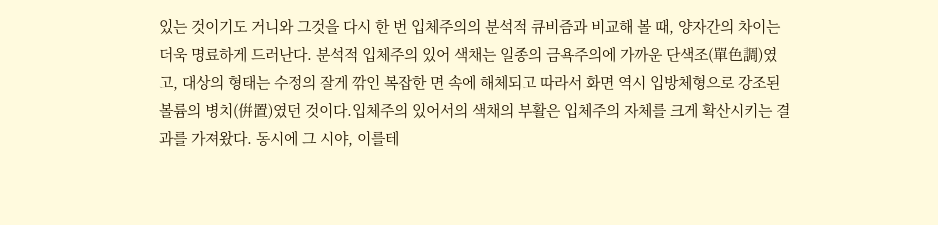있는 것이기도 거니와 그것을 다시 한 번 입체주의의 분석적 큐비즘과 비교해 볼 때, 양자간의 차이는 더욱 명료하게 드러난다. 분석적 입체주의 있어 색채는 일종의 금욕주의에 가까운 단색조(單色調)였고, 대상의 형태는 수정의 잘게 깎인 복잡한 면 속에 해체되고 따라서 화면 역시 입방체형으로 강조된 볼륨의 병치(倂置)였던 것이다.입체주의 있어서의 색채의 부활은 입체주의 자체를 크게 확산시키는 결과를 가져왔다. 동시에 그 시야, 이를테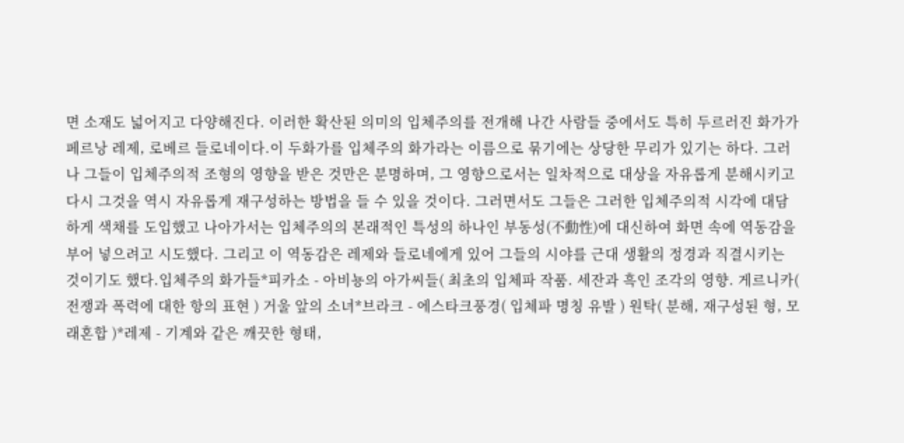면 소재도 넓어지고 다양해진다. 이러한 확산된 의미의 입체주의를 전개해 나간 사람들 중에서도 특히 두르러진 화가가 페르낭 레제, 로베르 들로네이다.이 두화가를 입체주의 화가라는 이름으로 묶기에는 상당한 무리가 있기는 하다. 그러나 그들이 입체주의적 조형의 영향을 받은 것만은 분명하며, 그 영향으로서는 일차적으로 대상을 자유롭게 분해시키고 다시 그것을 역시 자유롭게 재구성하는 방법을 들 수 있을 것이다. 그러면서도 그들은 그러한 입체주의적 시각에 대담하게 색채를 도입했고 나아가서는 입체주의의 본래적인 특성의 하나인 부동성(不動性)에 대신하여 화면 속에 역동감을 부어 넣으려고 시도했다. 그리고 이 역동감은 레제와 들로네에게 있어 그들의 시야를 근대 생활의 정경과 직결시키는 것이기도 했다.입체주의 화가들*피카소 - 아비뇽의 아가씨들( 최초의 입체파 작품. 세잔과 흑인 조각의 영향. 게르니카( 전쟁과 폭력에 대한 항의 표현 ) 거울 앞의 소녀*브라크 - 에스타크풍경( 입체파 명칭 유발 ) 원탁( 분해, 재구성된 형, 모래혼합 )*레제 - 기계와 같은 깨끗한 형태,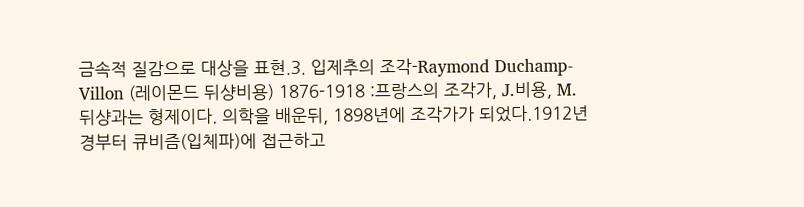금속적 질감으로 대상을 표현.3. 입제추의 조각-Raymond Duchamp-Villon (레이몬드 뒤샹비용) 1876-1918 :프랑스의 조각가, J.비용, M. 뒤샹과는 형제이다. 의학을 배운뒤, 1898년에 조각가가 되었다.1912년경부터 큐비즘(입체파)에 접근하고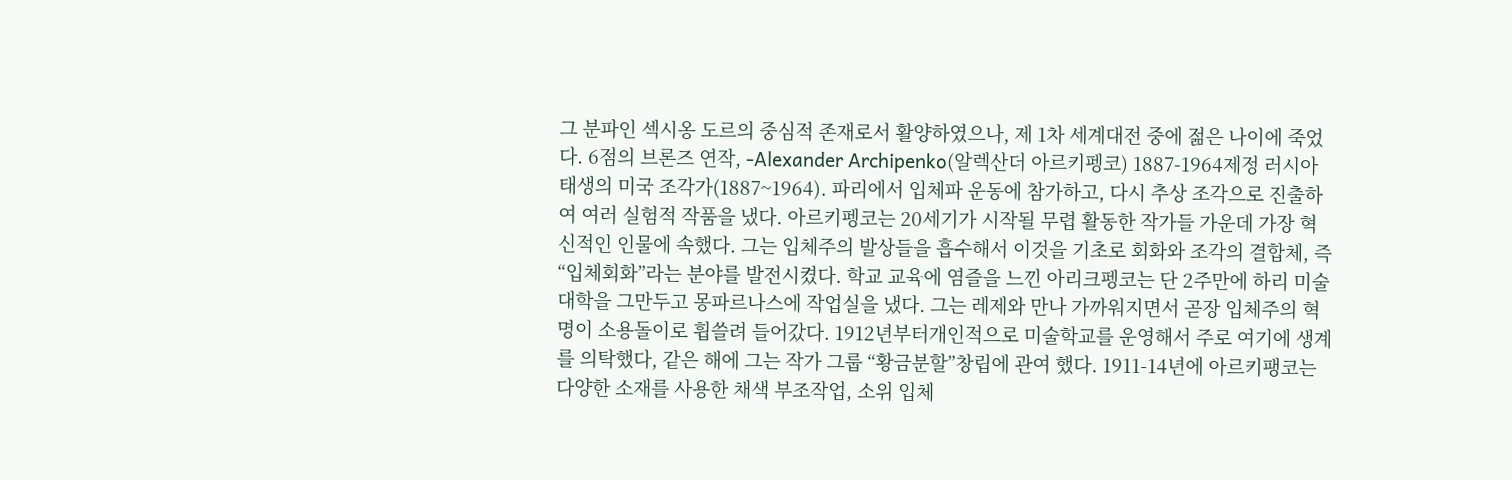그 분파인 섹시옹 도르의 중심적 존재로서 활양하였으나, 제 1차 세계대전 중에 젊은 나이에 죽었다. 6점의 브론즈 연작, -Alexander Archipenko(알렉산더 아르키펭코) 1887-1964제정 러시아 태생의 미국 조각가(1887~1964). 파리에서 입체파 운동에 참가하고, 다시 추상 조각으로 진출하여 여러 실험적 작품을 냈다. 아르키펭코는 20세기가 시작될 무렵 활동한 작가들 가운데 가장 혁신적인 인물에 속했다. 그는 입체주의 발상들을 흡수해서 이것을 기초로 회화와 조각의 결합체, 즉 “입체회화”라는 분야를 발전시켰다. 학교 교육에 염즐을 느낀 아리크펭코는 단 2주만에 하리 미술대학을 그만두고 몽파르나스에 작업실을 냈다. 그는 레제와 만나 가까워지면서 곧장 입체주의 혁명이 소용돌이로 휩쓸려 들어갔다. 1912년부터개인적으로 미술학교를 운영해서 주로 여기에 생계를 의탁했다, 같은 해에 그는 작가 그룹 “황금분할”창립에 관여 했다. 1911-14년에 아르키팽코는 다양한 소재를 사용한 채색 부조작업, 소위 입체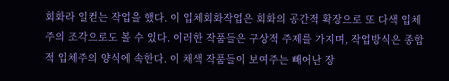회화라 일컫는 작업을 했다. 이 입체회화작업은 회화의 공간적 확장으로 또 다색 입체주의 조각으로도 볼 수 있다. 이러한 작품들은 구상적 주제를 가지며, 작업방식은 종합적 입체주의 양식에 속한다. 이 채색 작품들이 보여주는 빼어난 장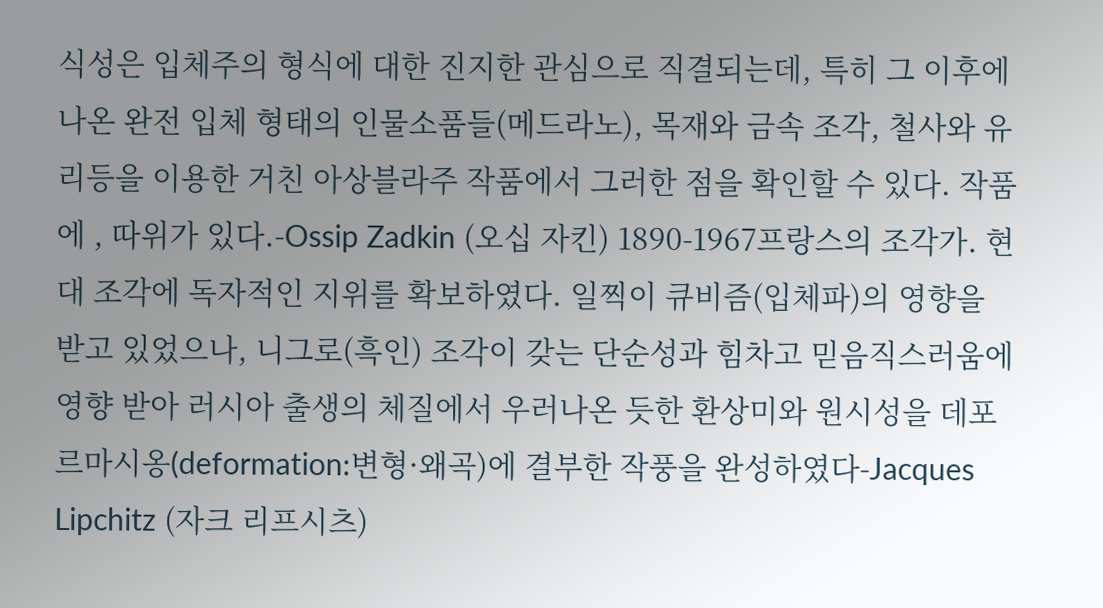식성은 입체주의 형식에 대한 진지한 관심으로 직결되는데, 특히 그 이후에 나온 완전 입체 형태의 인물소품들(메드라노), 목재와 금속 조각, 철사와 유리등을 이용한 거친 아상블라주 작품에서 그러한 점을 확인할 수 있다. 작품에 , 따위가 있다.-Ossip Zadkin (오십 자킨) 1890-1967프랑스의 조각가. 현대 조각에 독자적인 지위를 확보하였다. 일찍이 큐비즘(입체파)의 영향을 받고 있었으나, 니그로(흑인) 조각이 갖는 단순성과 힘차고 믿음직스러움에 영향 받아 러시아 출생의 체질에서 우러나온 듯한 환상미와 원시성을 데포르마시옹(deformation:변형·왜곡)에 결부한 작풍을 완성하였다-Jacques Lipchitz (자크 리프시츠)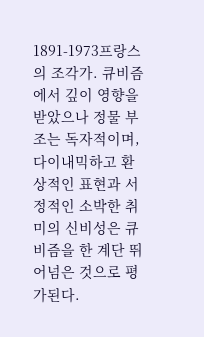1891-1973프랑스의 조각가. 큐비즘에서 깊이 영향을 받았으나 정물 부조는 독자적이며, 다이내믹하고 환상적인 표현과 서정적인 소박한 취미의 신비성은 큐비즘을 한 계단 뛰어넘은 것으로 평가된다.